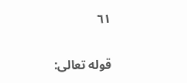٦١

قوله تعالى: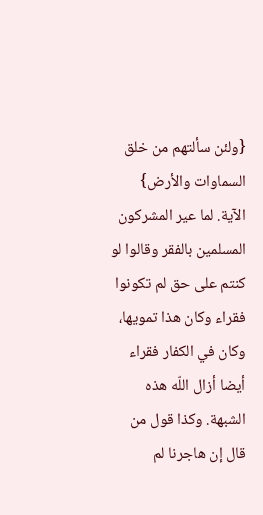{ولئن سألتهم من خلق السماوات والأرض} الآية. لما عير المشركون المسلمين بالفقر وقالوا لو كنتم على حق لم تكونوا فقراء وكان هذا تمويها، وكان في الكفار فقراء أيضا أزال اللّه هذه الشبهة. وكذا قول من قال إن هاجرنا لم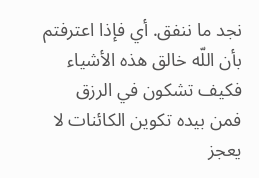نجد ما ننفق. أي فإذا اعترفتم بأن اللّه خالق هذه الأشياء فكيف تشكون في الرزق فمن بيده تكوين الكائنات لا يعجز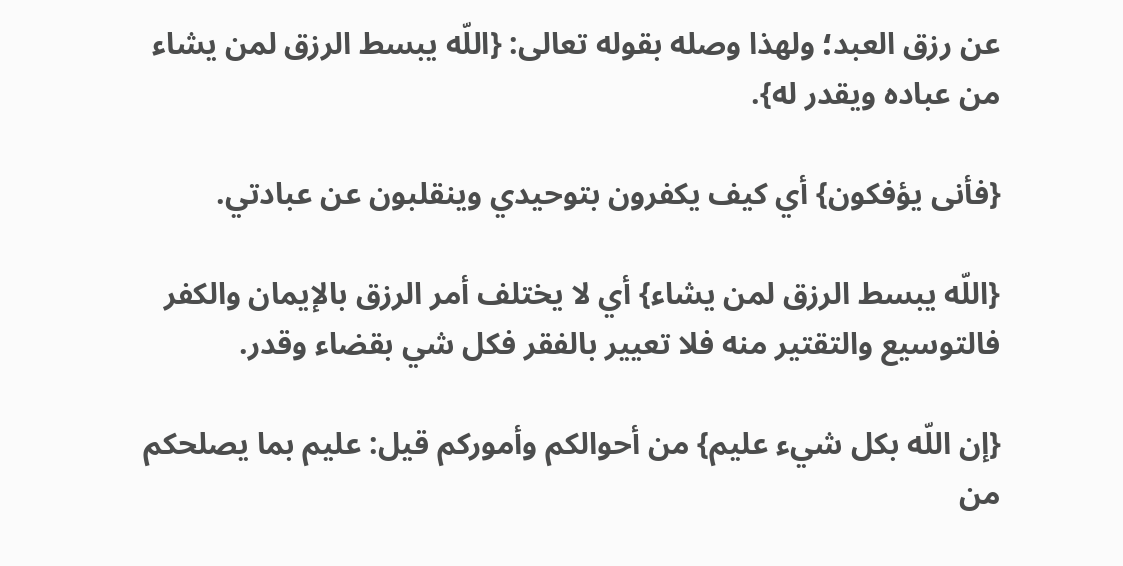عن رزق العبد؛ ولهذا وصله بقوله تعالى: {اللّه يبسط الرزق لمن يشاء من عباده ويقدر له}.

{فأنى يؤفكون} أي كيف يكفرون بتوحيدي وينقلبون عن عبادتي.

{اللّه يبسط الرزق لمن يشاء} أي لا يختلف أمر الرزق بالإيمان والكفر فالتوسيع والتقتير منه فلا تعيير بالفقر فكل شي بقضاء وقدر.

{إن اللّه بكل شيء عليم} من أحوالكم وأموركم قيل: عليم بما يصلحكم من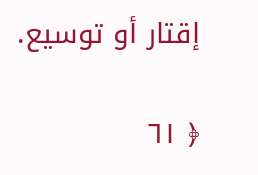إقتار أو توسيع.

﴿ ٦١